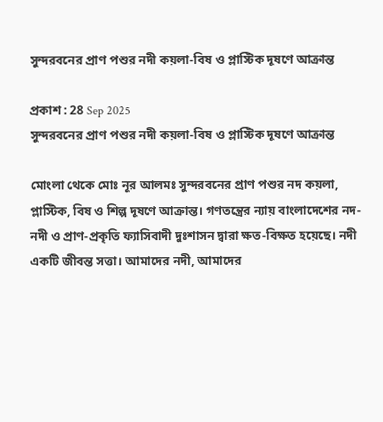সুন্দরবনের প্রাণ পশুর নদী কয়লা-বিষ ও প্লাস্টিক দূষণে আক্রান্ত

প্রকাশ : 28 Sep 2025
সুন্দরবনের প্রাণ পশুর নদী কয়লা-বিষ ও প্লাস্টিক দূষণে আক্রান্ত

মোংলা থেকে মোঃ নূর আলমঃ সুন্দরবনের প্রাণ পশুর নদ কয়লা, প্লাস্টিক, বিষ ও শিল্প দূষণে আক্রান্ত। গণতন্ত্রের ন্যায় বাংলাদেশের নদ-নদী ও প্রাণ-প্রকৃতি ফ্যাসিবাদী দুঃশাসন দ্বারা ক্ষত-বিক্ষত হয়েছে। নদী একটি জীবন্ত সত্তা। আমাদের নদী, আমাদের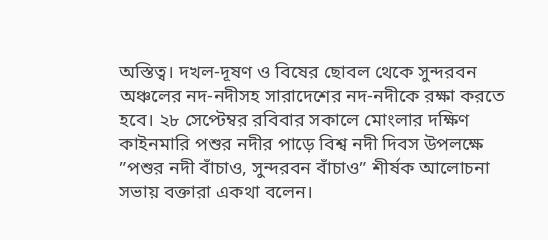অস্তিত্ব। দখল-দূষণ ও বিষের ছোবল থেকে সুন্দরবন অঞ্চলের নদ-নদীসহ সারাদেশের নদ-নদীকে রক্ষা করতে হবে। ২৮ সেপ্টেম্বর রবিবার সকালে মোংলার দক্ষিণ কাইনমারি পশুর নদীর পাড়ে বিশ্ব নদী দিবস উপলক্ষে  ”পশুর নদী বাঁচাও, সুন্দরবন বাঁচাও” শীর্ষক আলোচনা সভায় বক্তারা একথা বলেন।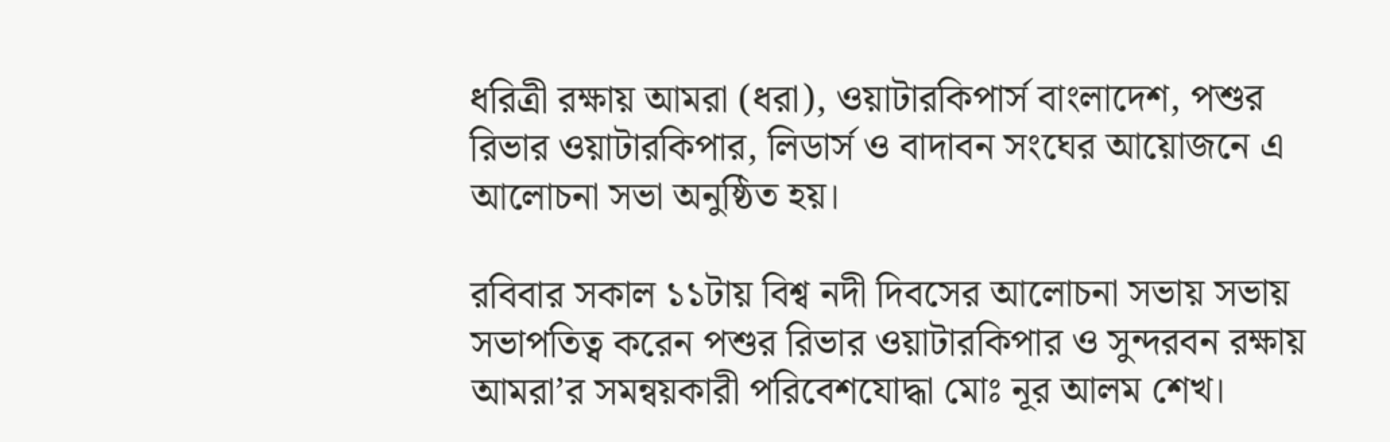ধরিত্রী রক্ষায় আমরা (ধরা), ওয়াটারকিপার্স বাংলাদেশ, পশুর রিভার ওয়াটারকিপার, লিডার্স ও বাদাবন সংঘের আয়োজনে এ আলোচনা সভা অনুষ্ঠিত হয়।

রবিবার সকাল ১১টায় বিশ্ব নদী দিবসের আলোচনা সভায় সভায় সভাপতিত্ব করেন পশুর রিভার ওয়াটারকিপার ও সুন্দরবন রক্ষায় আমরা’র সমন্বয়কারী পরিবেশযোদ্ধা মোঃ নূর আলম শেখ।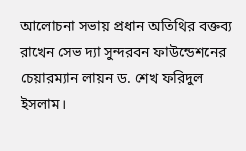আলোচনা সভায় প্রধান অতিথির বক্তব্য রাখেন সেভ দ্যা সুন্দরবন ফাউন্ডেশনের চেয়ারম্যান লায়ন ড. শেখ ফরিদুল ইসলাম।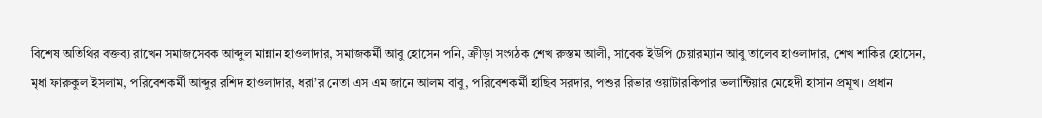বিশেষ অতিথির বক্তব্য রাখেন সমাজসেবক আব্দুল মান্নান হাওলাদার, সমাজকর্মী আবু হোসেন পনি, ক্রীড়া সংগঠক শেখ রুস্তম আলী, সাবেক ইউপি চেয়ারম্যান আবু তালেব হাওলাদার, শেখ শাকির হোসেন, মৃধা ফারুকুল ইসলাম, পরিবেশকর্মী আব্দুর রশিদ হাওলাদার, ধরা’র নেতা এস এম জানে আলম বাবু, পরিবেশকর্মী হাছিব সরদার, পশুর রিভার ওয়াটারকিপার ভলান্টিয়ার মেহেদী হাসান প্রমূখ। প্রধান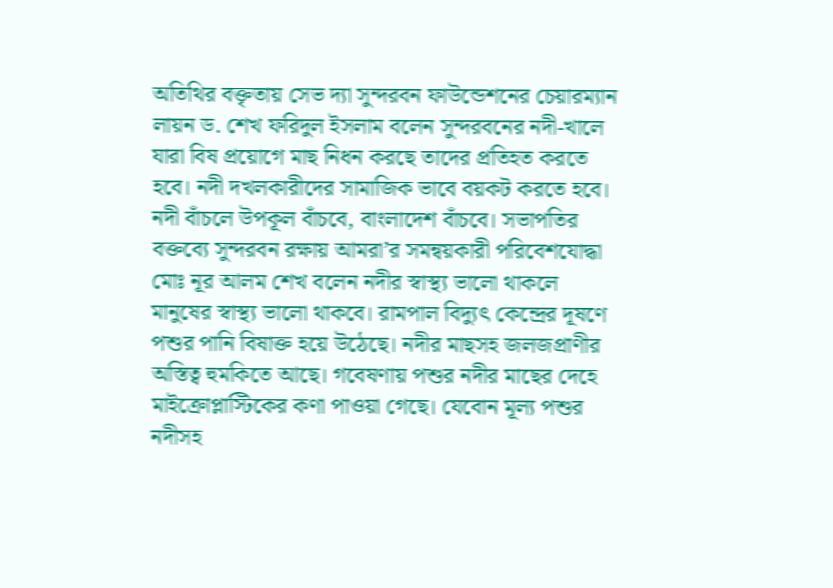অতিথির বক্তৃতায় সেভ দ্যা সুন্দরবন ফাউন্ডেশনের চেয়ারম্যান লায়ন ড. শেখ ফরিদুল ইসলাম বলেন সুন্দরবনের নদী-খালে যারা বিষ প্রয়োগে মাছ নিধন করছে তাদের প্রতিহত করতে হবে। নদী দখলকারীদের সামাজিক ভাবে বয়কট করতে হবে। নদী বাঁচলে উপকূল বাঁচবে, বাংলাদেশ বাঁচবে। সভাপতির বক্তব্যে সুন্দরবন রক্ষায় আমরা’র সমন্বয়কারী পরিবেশযোদ্ধা মোঃ নূর আলম শেখ বলেন নদীর স্বাস্থ্য ভালো থাকলে মানুষের স্বাস্থ্য ভালো থাকবে। রামপাল বিদ্যুৎ কেন্দ্রের দূষণে পশুর পানি বিষাক্ত হয়ে উঠেছে। নদীর মাছসহ জলজপ্রাণীর অস্তিত্ব হুমকিতে আছে। গবেষণায় পশুর নদীর মাছের দেহে মাইক্রোপ্লাস্টিকের কণা পাওয়া গেছে। যেবোন মূল্য পশুর নদীসহ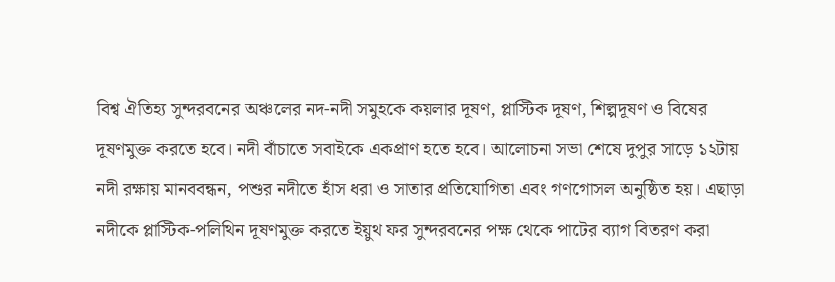বিশ্ব ঐতিহ্য সুন্দরবনের অঞ্চলের নদ-নদী সমুহকে কয়লার দূষণ, প্লাস্টিক দূষণ, শিল্পদূষণ ও বিষের দূষণমুক্ত করতে হবে। নদী বাঁচাতে সবাইকে একপ্রাণ হতে হবে। আলোচনা সভা শেষে দুপুর সাড়ে ১২টায় নদী রক্ষায় মানববন্ধন, পশুর নদীতে হাঁস ধরা ও সাতার প্রতিযোগিতা এবং গণগোসল অনুষ্ঠিত হয়। এছাড়া নদীকে প্লাস্টিক-পলিথিন দূষণমুক্ত করতে ইয়ুথ ফর সুন্দরবনের পক্ষ থেকে পাটের ব্যাগ বিতরণ করা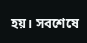হয়। সবশেষে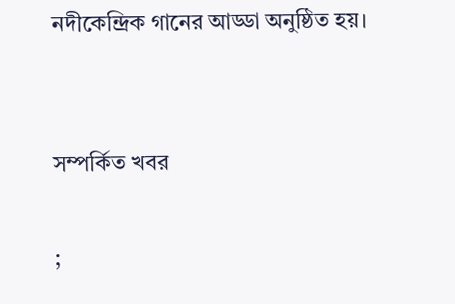নদীকেন্দ্রিক গানের আড্ডা অনুষ্ঠিত হয়।


সম্পর্কিত খবর

;